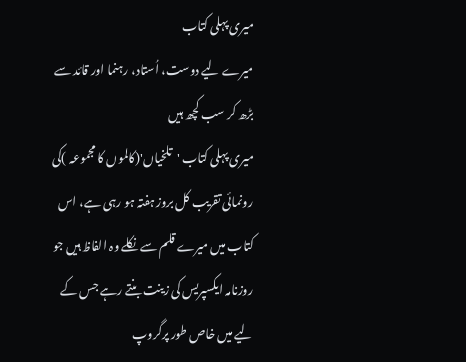میری پہلی کتاب
میرے لیے دوست، اُستاد، رہنما اور قائد سے بڑھ کر سب کچھ ہیں
میری پہلی کتاب 'تلخیاں'(کالموں کا مجموعہ )کی رونمائی تقریب کل بروز ہفتہ ہو رہی ہے، اس کتاب میں میرے قلم سے نکلے وہ الفاظ ہیں جو روزنامہ ایکسپریس کی زینت بنتے رہے جس کے لیے میں خاص طور پرگروپ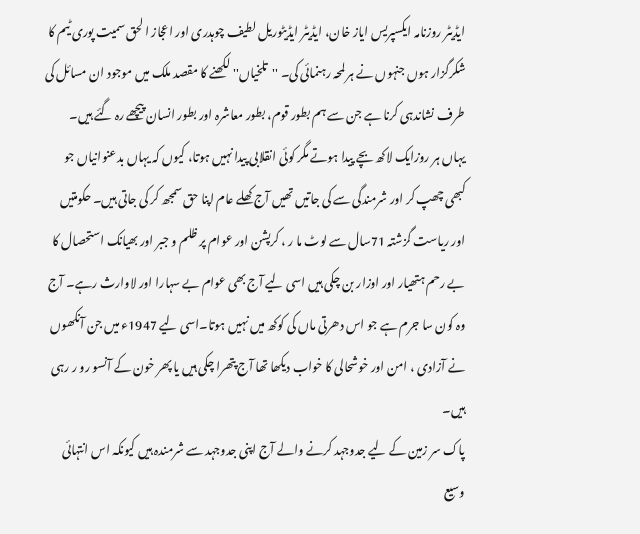ایڈیٹر روزنامہ ایکسپریس ایاز خان، ایڈیٹر ایڈیٹوریل لطیف چوہدری اور اعجاز ا لحق سمیت پوری ٹیم کا شکرگزار ہوں جنہوں نے ہر لمحہ رہنمائی کی۔ ''تلخیاں'' لکھنے کا مقصد ملک میں موجود ان مسائل کی طرف نشاندہی کرنا ہے جن سے ہم بطور قوم، بطور معاشرہ اور بطور انسان پیچھے رہ گئے ہیں۔
یہاں ہر روزایک لاکھ بچے پیدا ہوتے مگر کوئی انقلابی پیدا نہیں ہوتا، کیوں کہ یہاں بدعنوانیاں جو کبھی چھپ کر اور شرمندگی سے کی جاتیں تھیں آج کھلے عام اپنا حق سمجھ کر کی جاتی ہیں۔ حکومتیں اور ریاست گزشتہ 71سال سے لوٹ ما ر ، کرپشن اور عوام پر ظلم و جبر اور بھیانک استحصال کا بے رحم ہتھیار اور اوزار بن چکی ہیں اسی لیے آج بھی عوام بے سہارا اور لاوارث رہے۔ آج وہ کون سا جرم ہے جو اس دھرتی ماں کی کوکھ میں نہیں ہوتا۔اسی لیے 1947ء میں جن آنکھوں نے آزادی ، امن اور خوشحالی کا خواب دیکھا تھا آج پتھرا چکی ہیں یا پھر خون کے آنسو رو ر رہی ہیں۔
پاک سر زمین کے لیے جدوجہد کرنے والے آج اپنی جدوجہد سے شرمندہ ہیں کیونکہ اس انتہائی وسیع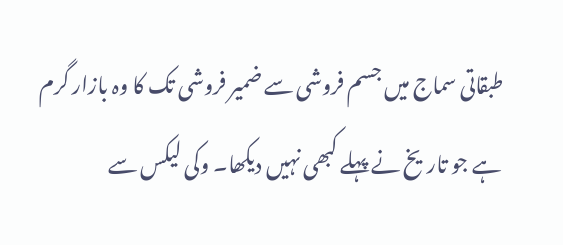طبقاتی سماج میں جسم فروشی سے ضمیر فروشی تک کا وہ بازار گرم ہے جو تاریخ نے پہلے کبھی نہیں دیکھا۔ وکی لیکس سے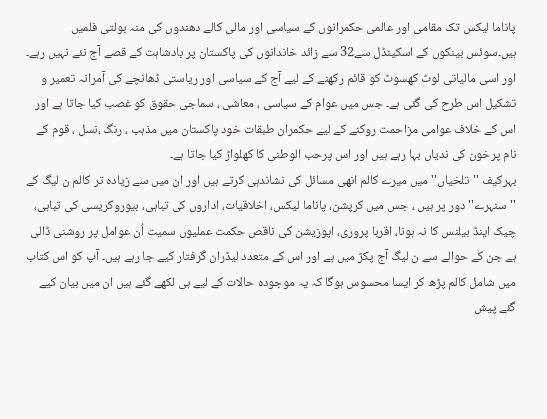پاناما لیکس تک مقامی اور عالمی حکمرانوں کے سیاسی اور مالی کالے دھندوں کی منہ بولتی فلمیں ہیں۔سوئس بینکوں کے اسکینڈل سے32 سے زائد خاندانوں کی پاکستان پر بادشاہت کے قصے آج نئے نہیں رہے۔ اور اسی مالیاتی لوٹ کھسوٹ کو قائم رکھنے کے لیے آج کے سیاسی اور ریاستی ڈھانچے کی آمرانہ تعمیر و تشکیل اس طرح کی گئی ہے۔ جس میں عوام کے سیاسی ، معاشی ، سماجی حقوق کو غصب کیا جاتا ہے اور اس کے خلاف عوامی مزاحمت روکنے کے لیے حکمران طبقات خود پاکستان میں مذہب ، رنگ ،نسل ، قوم کے نام پرخون کی ندیاں بہا رہے ہیں اور اس پرحب الوطنی کا کھلواڑ کیا جاتا ہے۔
بہرکیف ''تلخیاں'' میں میرے کالم انھی مسائل کی نشاندہی کرتے ہیں اور ان میں سے زیادہ تر کالم ن لیگ کے ''سنہرے'' دور پر ہیں ، جس میں کرپشن، پاناما لیکس، اخلاقیات، اداروں کی تباہی، بیوروکریسی کی تباہی، چیک اینڈ بیلنس کا نہ ہونا، اقربا پروری، اپوزیشن کی ناقص حکمت عملیوں سمیت اُن عوامل پر روشنی ڈالی ہے جن کے حوالے سے ن لیگ آج پکڑ میں ہے اور اس کے متعدد لیڈران گرفتار کیے جا رہے ہیں۔ آپ کو اس کتاب میں شامل کالم پڑھ کر ایسا محسوس ہوگا کہ یہ موجودہ حالات کے لیے ہی لکھے گئے ہیں ان میں بیان کیے گئے پیش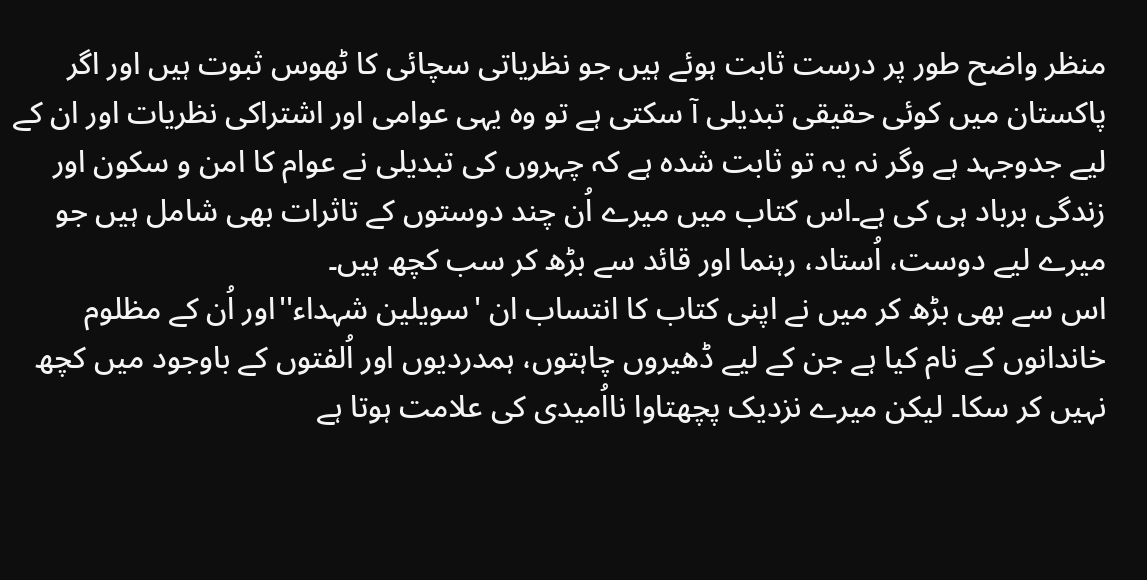منظر واضح طور پر درست ثابت ہوئے ہیں جو نظریاتی سچائی کا ٹھوس ثبوت ہیں اور اگر پاکستان میں کوئی حقیقی تبدیلی آ سکتی ہے تو وہ یہی عوامی اور اشتراکی نظریات اور ان کے لیے جدوجہد ہے وگر نہ یہ تو ثابت شدہ ہے کہ چہروں کی تبدیلی نے عوام کا امن و سکون اور زندگی برباد ہی کی ہے۔اس کتاب میں میرے اُن چند دوستوں کے تاثرات بھی شامل ہیں جو میرے لیے دوست، اُستاد، رہنما اور قائد سے بڑھ کر سب کچھ ہیں۔
اس سے بھی بڑھ کر میں نے اپنی کتاب کا انتساب ان 'سویلین شہداء''اور اُن کے مظلوم خاندانوں کے نام کیا ہے جن کے لیے ڈھیروں چاہتوں، ہمدردیوں اور اُلفتوں کے باوجود میں کچھ نہیں کر سکا۔ لیکن میرے نزدیک پچھتاوا نااُمیدی کی علامت ہوتا ہے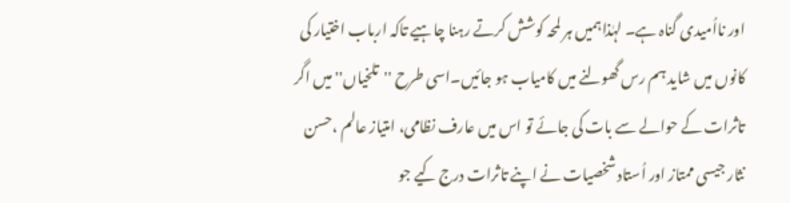اور نااُمیدی گناہ ہے۔ لہٰذاہمیں ہر لمحہ کوشش کرتے رہنا چاہیے تاکہ ارباب اختیار کی کانوں میں شاید ہم رس گھولنے میں کامیاب ہو جائیں۔اسی طرح ''تلخیاں'' میں اگر تاثرات کے حوالے سے بات کی جائے تو اس میں عارف نظامی، امتیاز عالم ،حسن نثار جیسی ممتاز اور اُستاد شخصیات نے اپنے تاثرات درج کیے جو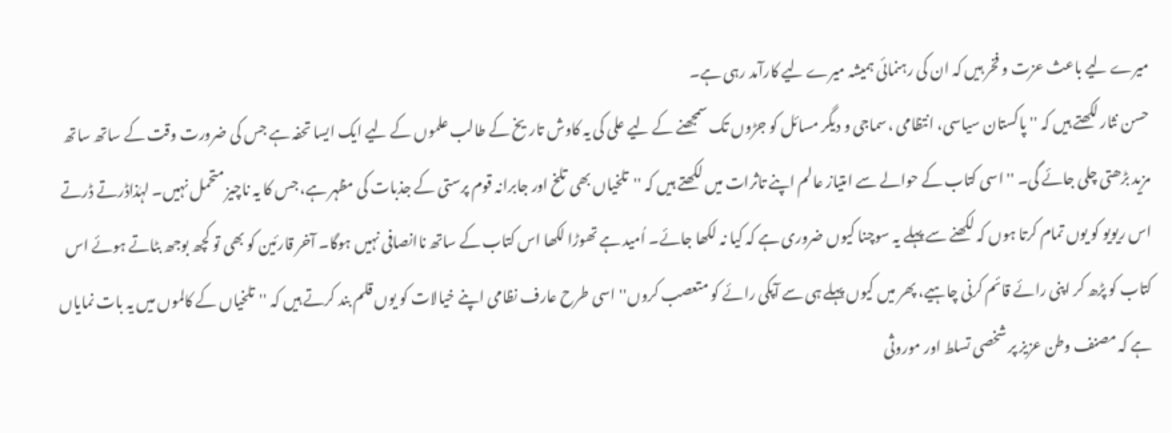میرے لیے باعث عزت و فخر ہیں کہ ان کی رہنمائی ہمیشہ میرے لیے کارآمد رہی ہے۔
حسن نثار لکھتے ہیں کہ '' پاکستان سیاسی، انتظامی ،سماجی و دیگر مسائل کو جڑوں تک سمجھنے کے لیے علی کی یہ کاوش تاریخ کے طالب علموں کے لیے ایک ایسا تحفہ ہے جس کی ضرورت وقت کے ساتھ ساتھ مزید بڑھتی چلی جائے گی۔ '' اسی کتاب کے حوالے سے امتیاز عالم اپنے تاثرات میں لکھتے ہیں کہ ''تلخیاں بھی تلخ اور جابرانہ قوم پرستی کے جذبات کی مظہر ہے، جس کا یہ ناچیز متحمل نہیں۔ لہٰذاڈرتے ڈرتے اس ریویو کو یوں تمام کرتا ہوں کہ لکھنے سے پہلے یہ سوچنا کیوں ضروری ہے کہ کیا نہ لکھا جائے۔ اُمید ہے تھوڑا لکھا اس کتاب کے ساتھ ناانصافی نہیں ہوگا۔ آخر قارئین کو بھی تو کچھ بوجھ بٹاتے ہوئے اس کتاب کو پڑھ کر اپنی رائے قائم کرنی چاہیے، پھر میں کیوں پہلے ہی سے آپکی رائے کو متعصب کروں''اسی طرح عارف نظامی اپنے خیالات کو یوں قلم بند کرتے ہیں کہ ''تلخیاں کے کالموں میں یہ بات نمایاں ہے کہ مصنف وطن عزیز پر شخصی تسلط اور موروثی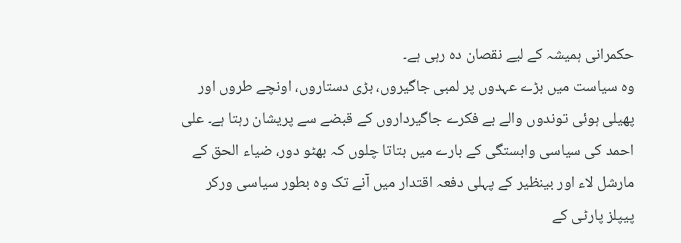حکمرانی ہمیشہ کے لیے نقصان دہ رہی ہے۔
وہ سیاست میں بڑے عہدوں پر لمبی جاگیروں، بڑی دستاروں، اونچے طروں اور پھیلی ہوئی توندوں والے بے فکرے جاگیرداروں کے قبضے سے پریشان رہتا ہے۔ علی احمد کی سیاسی وابستگی کے بارے میں بتاتا چلوں کہ بھٹو دور، ضیاء الحق کے مارشل لاء اور بینظیر کے پہلی دفعہ اقتدار میں آنے تک وہ بطور سیاسی ورکر پیپلز پارٹی کے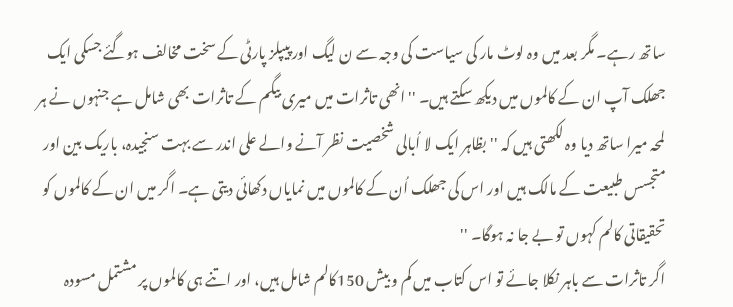ساتھ رہے۔ مگر بعد میں وہ لوٹ مار کی سیاست کی وجہ سے ن لیگ اور پیپلز پارٹی کے سخت مخالف ہوگئے جسکی ایک جھلک آپ ان کے کالموں میں دیکھ سکتے ہیں۔ ''انھی تاثرات میں میری بیگم کے تاثرات بھی شامل ہے جنہوں نے ہر لمحہ میرا ساتھ دیا وہ لکھتی ہیں کہ ''بظاہر ایک لا اُبالی شخصیت نظر آنے والے علی اندر سے بہت سنجیدہ، باریک بین اور متجسس طبیعت کے مالک ہیں اور اس کی جھلک اُن کے کالموں میں نمایاں دکھائی دیتی ہے۔ اگر میں ان کے کالموں کو تحقیقاتی کالم کہوں تو بے جا نہ ہوگا۔ ''
اگر تاثرات سے باہر نکلا جائے تو اس کتاب میں کم و بیش 150کالم شامل ہیں، اور اتنے ہی کالموں پر مشتمل مسودہ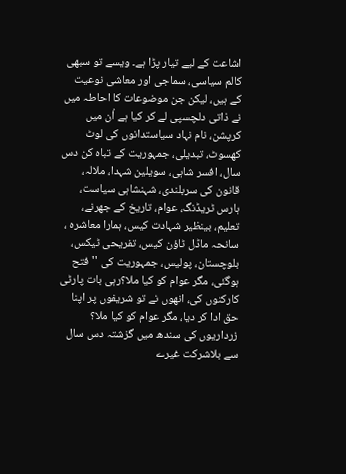اشاعت کے لیے تیار پڑا ہے۔ ویسے تو سبھی کالم سیاسی، سماجی اور معاشی نوعیت کے ہیں، لیکن جن موضوعات کا احاطہ میں نے ذاتی دلچسپی لے کر کیا ہے اُن میں کرپشن، نام نہاد سیاستدانوں کی لوٹ کھسوٹ، تبدیلی، جمہوریت کے تباہ کن دس سال، افسر شاہی، سویلین شہدا، ملالہ، قانون کی سربلندی، شہنشاہی سیاست، ہارس ٹریڈنگ، عوام، تاریخ کے جھرنے، تعلیم، بینظیر شہادت کیس، ہمارا معاشرہ ، سانحہ ماڈل ٹاؤن کیس، تفریحی ٹیکس، بلوچستان، پولیس، جمہوریت کی ''فتح ہوگئی، مگر عوام کو کیا ملا؟رہی بات پارٹی کارکنوں کی، انھوں نے تو شریفوں پر اپنا حق ادا کر دیا، مگر عوام کو کیا ملا؟ زرداریوں کی سندھ میں گزشتہ دس سال سے بلاشرکت غیرے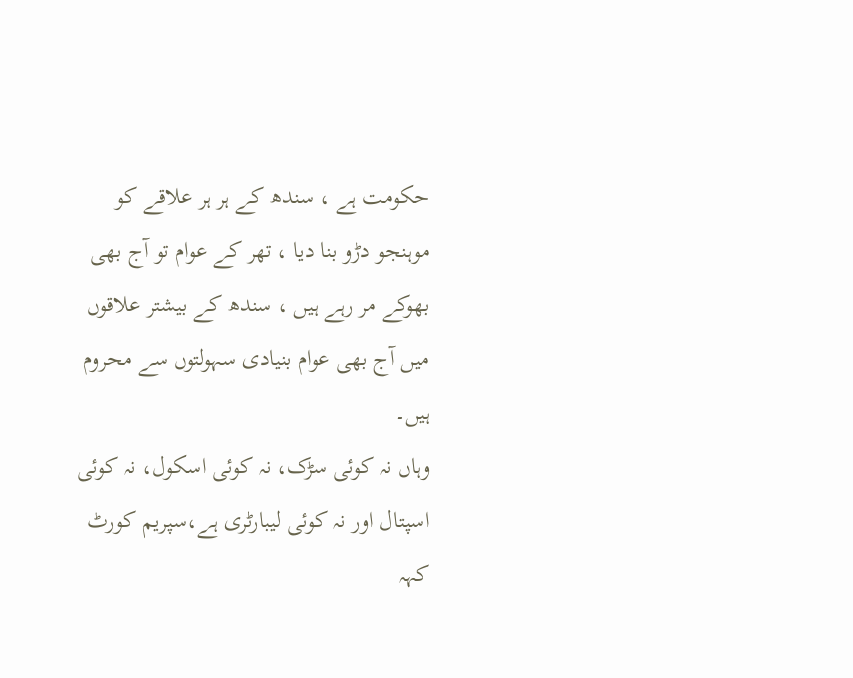حکومت ہے ، سندھ کے ہر ہر علاقے کو موہنجو دڑو بنا دیا ، تھر کے عوام تو آج بھی بھوکے مر رہے ہیں ، سندھ کے بیشتر علاقوں میں آج بھی عوام بنیادی سہولتوں سے محروم ہیں۔
وہاں نہ کوئی سڑک، نہ کوئی اسکول، نہ کوئی اسپتال اور نہ کوئی لیبارٹری ہے،سپریم کورٹ کہہ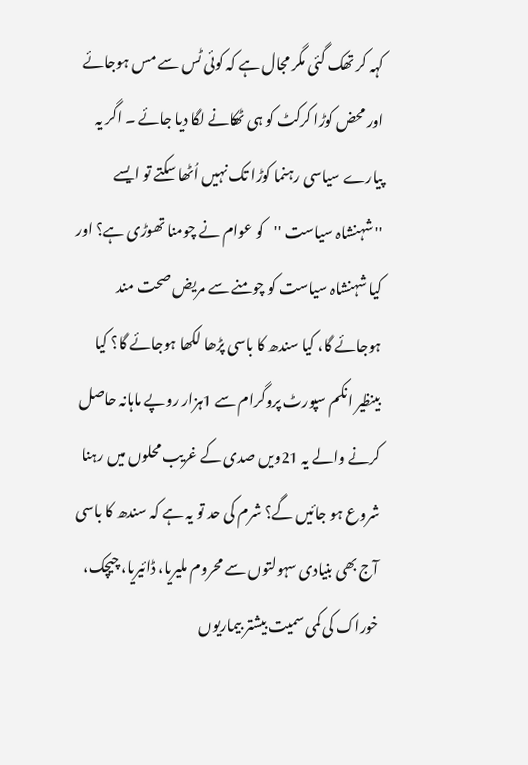کہہ کر تھک گئی مگر مجال ہے کہ کوئی ٹس سے مس ہوجائے اور محض کوڑا کرکٹ کو ہی ٹھکانے لگا دیا جائے ۔ اگر یہ پیارے سیاسی رہنما کوڑا تک نہیں اُٹھا سکتے تو ایسے ''شہنشاہ سیاست ''کو عوام نے چومنا تھوڑی ہے؟ اور کیا شہنشاہ سیاست کو چومنے سے مریض صحت مند ہوجائے گا، کیا سندھ کا باسی پڑھا لکھا ہوجائے گا؟ کیا بینظیر انکم سپورٹ پروگرام سے 1ہزار روپے ماہانہ حاصل کرنے والے یہ 21ویں صدی کے غریب محلوں میں رہنا شروع ہو جائیں گے؟ شرم کی حد تو یہ ہے کہ سندھ کا باسی آج بھی بنیادی سہولتوں سے محروم ملیریا، ڈائیریا، چیچک، خوراک کی کمی سمیت بیشتر بیماریوں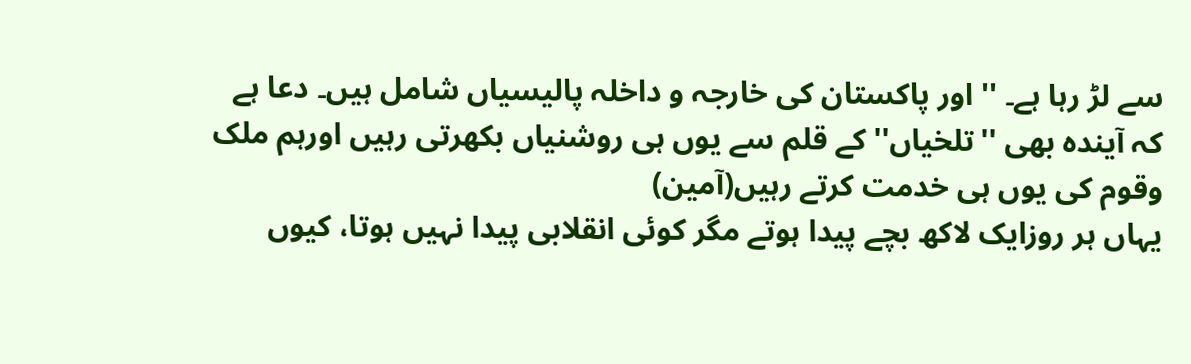سے لڑ رہا ہے۔ '' اور پاکستان کی خارجہ و داخلہ پالیسیاں شامل ہیں۔ دعا ہے کہ آیندہ بھی ''تلخیاں'' کے قلم سے یوں ہی روشنیاں بکھرتی رہیں اورہم ملک وقوم کی یوں ہی خدمت کرتے رہیں(آمین)
یہاں ہر روزایک لاکھ بچے پیدا ہوتے مگر کوئی انقلابی پیدا نہیں ہوتا، کیوں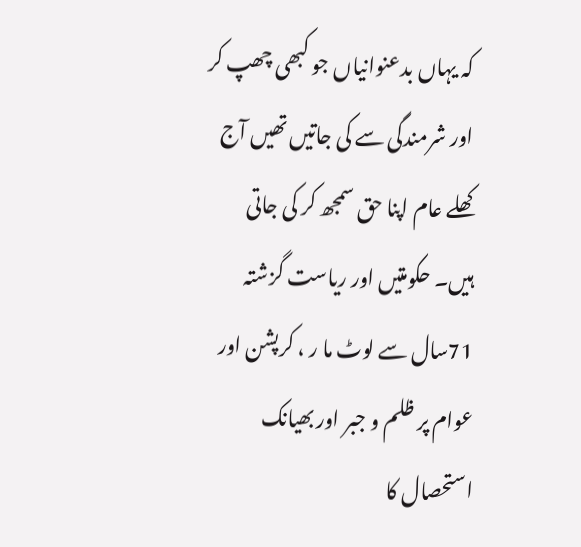کہ یہاں بدعنوانیاں جو کبھی چھپ کر اور شرمندگی سے کی جاتیں تھیں آج کھلے عام اپنا حق سمجھ کر کی جاتی ہیں۔ حکومتیں اور ریاست گزشتہ 71سال سے لوٹ ما ر ، کرپشن اور عوام پر ظلم و جبر اور بھیانک استحصال کا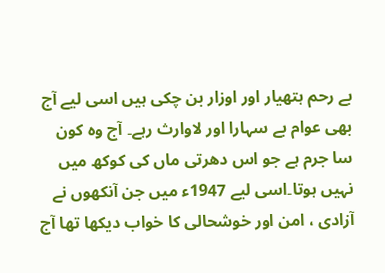بے رحم ہتھیار اور اوزار بن چکی ہیں اسی لیے آج بھی عوام بے سہارا اور لاوارث رہے۔ آج وہ کون سا جرم ہے جو اس دھرتی ماں کی کوکھ میں نہیں ہوتا۔اسی لیے 1947ء میں جن آنکھوں نے آزادی ، امن اور خوشحالی کا خواب دیکھا تھا آج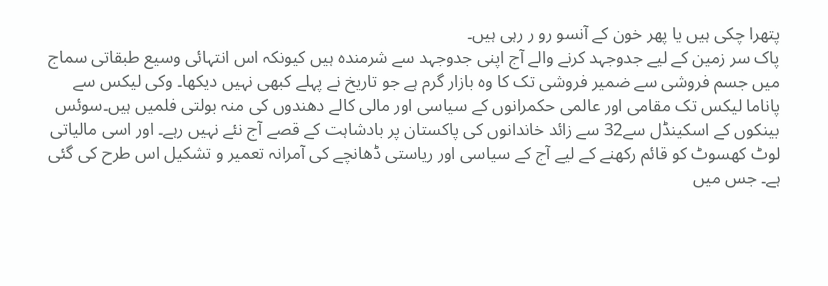پتھرا چکی ہیں یا پھر خون کے آنسو رو ر رہی ہیں۔
پاک سر زمین کے لیے جدوجہد کرنے والے آج اپنی جدوجہد سے شرمندہ ہیں کیونکہ اس انتہائی وسیع طبقاتی سماج میں جسم فروشی سے ضمیر فروشی تک کا وہ بازار گرم ہے جو تاریخ نے پہلے کبھی نہیں دیکھا۔ وکی لیکس سے پاناما لیکس تک مقامی اور عالمی حکمرانوں کے سیاسی اور مالی کالے دھندوں کی منہ بولتی فلمیں ہیں۔سوئس بینکوں کے اسکینڈل سے32 سے زائد خاندانوں کی پاکستان پر بادشاہت کے قصے آج نئے نہیں رہے۔ اور اسی مالیاتی لوٹ کھسوٹ کو قائم رکھنے کے لیے آج کے سیاسی اور ریاستی ڈھانچے کی آمرانہ تعمیر و تشکیل اس طرح کی گئی ہے۔ جس میں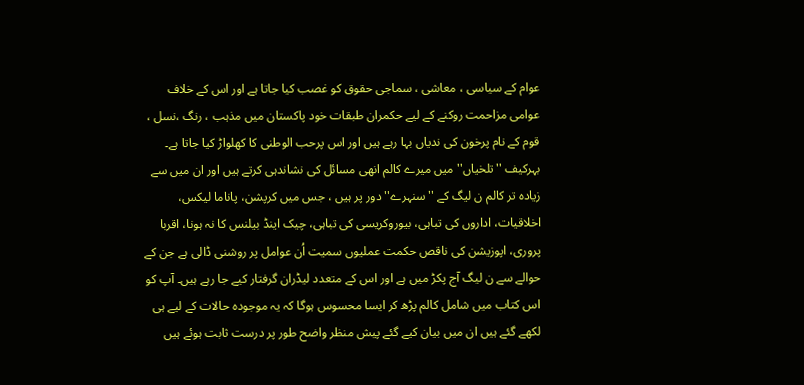عوام کے سیاسی ، معاشی ، سماجی حقوق کو غصب کیا جاتا ہے اور اس کے خلاف عوامی مزاحمت روکنے کے لیے حکمران طبقات خود پاکستان میں مذہب ، رنگ ،نسل ، قوم کے نام پرخون کی ندیاں بہا رہے ہیں اور اس پرحب الوطنی کا کھلواڑ کیا جاتا ہے۔
بہرکیف ''تلخیاں'' میں میرے کالم انھی مسائل کی نشاندہی کرتے ہیں اور ان میں سے زیادہ تر کالم ن لیگ کے ''سنہرے'' دور پر ہیں ، جس میں کرپشن، پاناما لیکس، اخلاقیات، اداروں کی تباہی، بیوروکریسی کی تباہی، چیک اینڈ بیلنس کا نہ ہونا، اقربا پروری، اپوزیشن کی ناقص حکمت عملیوں سمیت اُن عوامل پر روشنی ڈالی ہے جن کے حوالے سے ن لیگ آج پکڑ میں ہے اور اس کے متعدد لیڈران گرفتار کیے جا رہے ہیں۔ آپ کو اس کتاب میں شامل کالم پڑھ کر ایسا محسوس ہوگا کہ یہ موجودہ حالات کے لیے ہی لکھے گئے ہیں ان میں بیان کیے گئے پیش منظر واضح طور پر درست ثابت ہوئے ہیں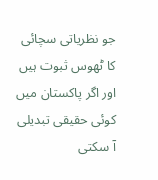جو نظریاتی سچائی کا ٹھوس ثبوت ہیں اور اگر پاکستان میں کوئی حقیقی تبدیلی آ سکتی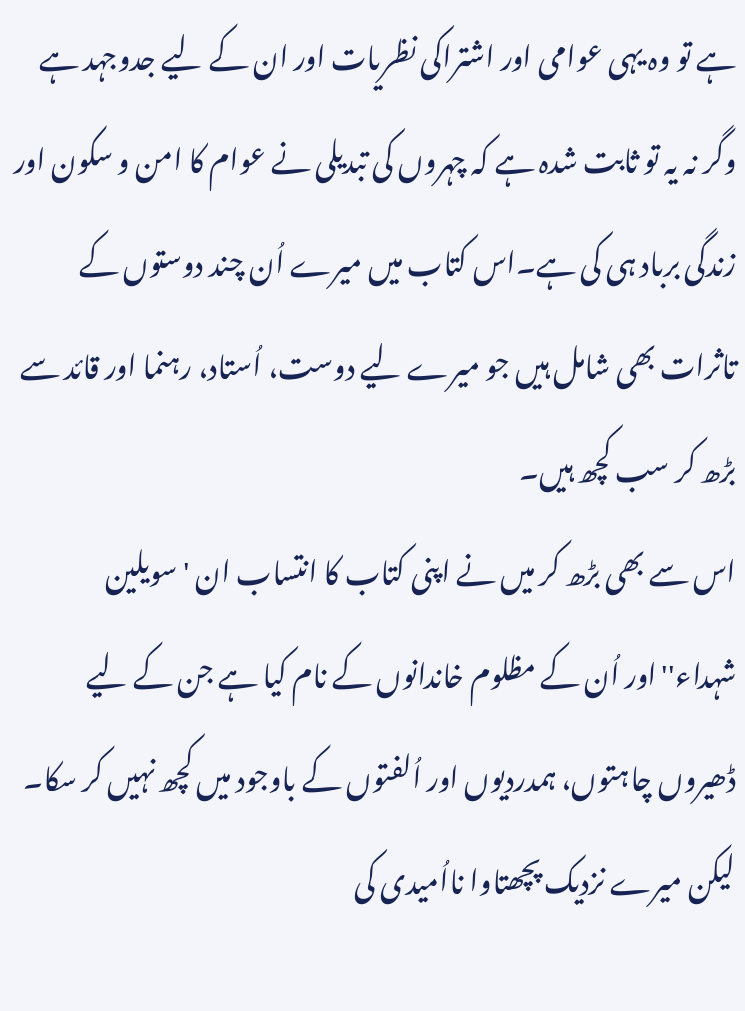ہے تو وہ یہی عوامی اور اشتراکی نظریات اور ان کے لیے جدوجہد ہے وگر نہ یہ تو ثابت شدہ ہے کہ چہروں کی تبدیلی نے عوام کا امن و سکون اور زندگی برباد ہی کی ہے۔اس کتاب میں میرے اُن چند دوستوں کے تاثرات بھی شامل ہیں جو میرے لیے دوست، اُستاد، رہنما اور قائد سے بڑھ کر سب کچھ ہیں۔
اس سے بھی بڑھ کر میں نے اپنی کتاب کا انتساب ان 'سویلین شہداء''اور اُن کے مظلوم خاندانوں کے نام کیا ہے جن کے لیے ڈھیروں چاہتوں، ہمدردیوں اور اُلفتوں کے باوجود میں کچھ نہیں کر سکا۔ لیکن میرے نزدیک پچھتاوا نااُمیدی کی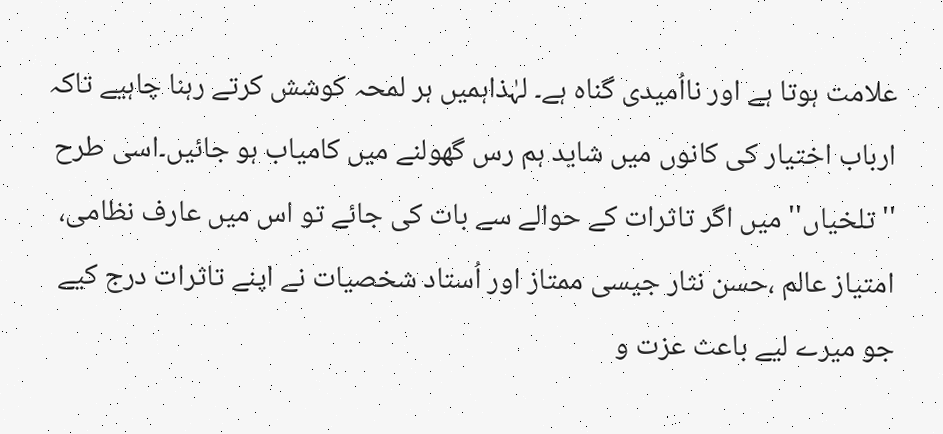علامت ہوتا ہے اور نااُمیدی گناہ ہے۔ لہٰذاہمیں ہر لمحہ کوشش کرتے رہنا چاہیے تاکہ ارباب اختیار کی کانوں میں شاید ہم رس گھولنے میں کامیاب ہو جائیں۔اسی طرح ''تلخیاں'' میں اگر تاثرات کے حوالے سے بات کی جائے تو اس میں عارف نظامی، امتیاز عالم ،حسن نثار جیسی ممتاز اور اُستاد شخصیات نے اپنے تاثرات درج کیے جو میرے لیے باعث عزت و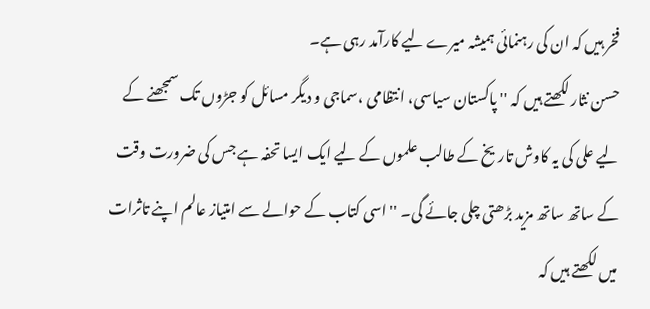فخر ہیں کہ ان کی رہنمائی ہمیشہ میرے لیے کارآمد رہی ہے۔
حسن نثار لکھتے ہیں کہ '' پاکستان سیاسی، انتظامی ،سماجی و دیگر مسائل کو جڑوں تک سمجھنے کے لیے علی کی یہ کاوش تاریخ کے طالب علموں کے لیے ایک ایسا تحفہ ہے جس کی ضرورت وقت کے ساتھ ساتھ مزید بڑھتی چلی جائے گی۔ '' اسی کتاب کے حوالے سے امتیاز عالم اپنے تاثرات میں لکھتے ہیں کہ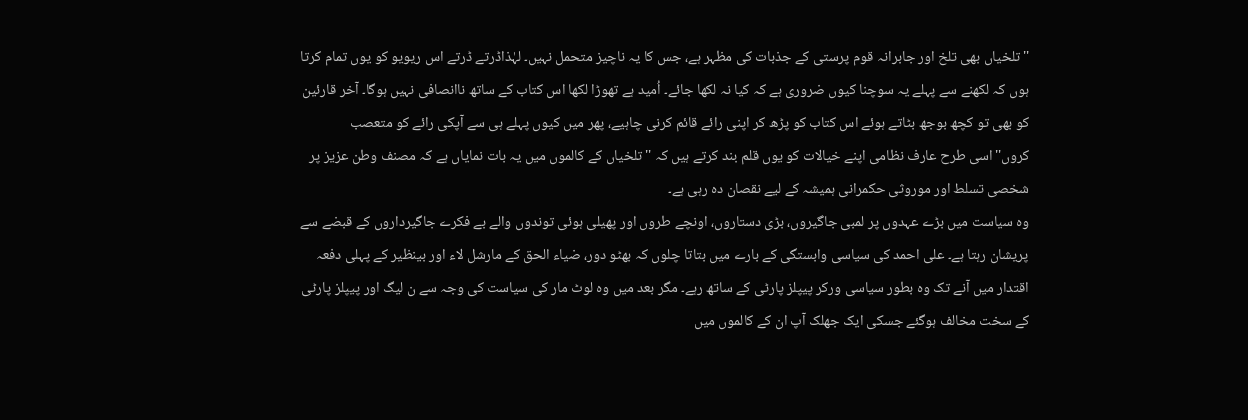''تلخیاں بھی تلخ اور جابرانہ قوم پرستی کے جذبات کی مظہر ہے، جس کا یہ ناچیز متحمل نہیں۔ لہٰذاڈرتے ڈرتے اس ریویو کو یوں تمام کرتا ہوں کہ لکھنے سے پہلے یہ سوچنا کیوں ضروری ہے کہ کیا نہ لکھا جائے۔ اُمید ہے تھوڑا لکھا اس کتاب کے ساتھ ناانصافی نہیں ہوگا۔ آخر قارئین کو بھی تو کچھ بوجھ بٹاتے ہوئے اس کتاب کو پڑھ کر اپنی رائے قائم کرنی چاہیے، پھر میں کیوں پہلے ہی سے آپکی رائے کو متعصب کروں''اسی طرح عارف نظامی اپنے خیالات کو یوں قلم بند کرتے ہیں کہ ''تلخیاں کے کالموں میں یہ بات نمایاں ہے کہ مصنف وطن عزیز پر شخصی تسلط اور موروثی حکمرانی ہمیشہ کے لیے نقصان دہ رہی ہے۔
وہ سیاست میں بڑے عہدوں پر لمبی جاگیروں، بڑی دستاروں، اونچے طروں اور پھیلی ہوئی توندوں والے بے فکرے جاگیرداروں کے قبضے سے پریشان رہتا ہے۔ علی احمد کی سیاسی وابستگی کے بارے میں بتاتا چلوں کہ بھٹو دور، ضیاء الحق کے مارشل لاء اور بینظیر کے پہلی دفعہ اقتدار میں آنے تک وہ بطور سیاسی ورکر پیپلز پارٹی کے ساتھ رہے۔ مگر بعد میں وہ لوٹ مار کی سیاست کی وجہ سے ن لیگ اور پیپلز پارٹی کے سخت مخالف ہوگئے جسکی ایک جھلک آپ ان کے کالموں میں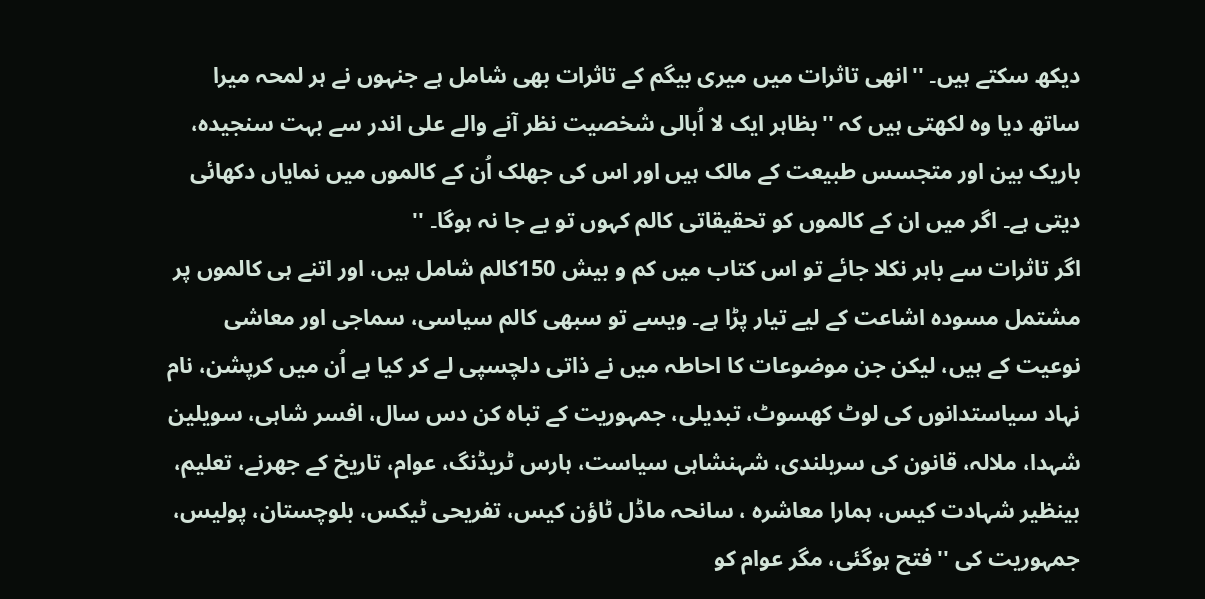دیکھ سکتے ہیں۔ ''انھی تاثرات میں میری بیگم کے تاثرات بھی شامل ہے جنہوں نے ہر لمحہ میرا ساتھ دیا وہ لکھتی ہیں کہ ''بظاہر ایک لا اُبالی شخصیت نظر آنے والے علی اندر سے بہت سنجیدہ، باریک بین اور متجسس طبیعت کے مالک ہیں اور اس کی جھلک اُن کے کالموں میں نمایاں دکھائی دیتی ہے۔ اگر میں ان کے کالموں کو تحقیقاتی کالم کہوں تو بے جا نہ ہوگا۔ ''
اگر تاثرات سے باہر نکلا جائے تو اس کتاب میں کم و بیش 150کالم شامل ہیں، اور اتنے ہی کالموں پر مشتمل مسودہ اشاعت کے لیے تیار پڑا ہے۔ ویسے تو سبھی کالم سیاسی، سماجی اور معاشی نوعیت کے ہیں، لیکن جن موضوعات کا احاطہ میں نے ذاتی دلچسپی لے کر کیا ہے اُن میں کرپشن، نام نہاد سیاستدانوں کی لوٹ کھسوٹ، تبدیلی، جمہوریت کے تباہ کن دس سال، افسر شاہی، سویلین شہدا، ملالہ، قانون کی سربلندی، شہنشاہی سیاست، ہارس ٹریڈنگ، عوام، تاریخ کے جھرنے، تعلیم، بینظیر شہادت کیس، ہمارا معاشرہ ، سانحہ ماڈل ٹاؤن کیس، تفریحی ٹیکس، بلوچستان، پولیس، جمہوریت کی ''فتح ہوگئی، مگر عوام کو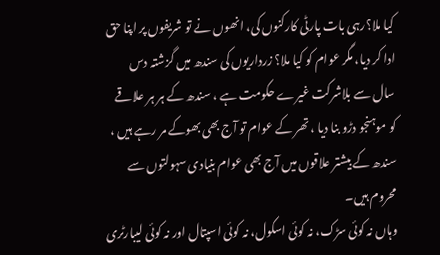کیا ملا؟رہی بات پارٹی کارکنوں کی، انھوں نے تو شریفوں پر اپنا حق ادا کر دیا، مگر عوام کو کیا ملا؟ زرداریوں کی سندھ میں گزشتہ دس سال سے بلاشرکت غیرے حکومت ہے ، سندھ کے ہر ہر علاقے کو موہنجو دڑو بنا دیا ، تھر کے عوام تو آج بھی بھوکے مر رہے ہیں ، سندھ کے بیشتر علاقوں میں آج بھی عوام بنیادی سہولتوں سے محروم ہیں۔
وہاں نہ کوئی سڑک، نہ کوئی اسکول، نہ کوئی اسپتال اور نہ کوئی لیبارٹری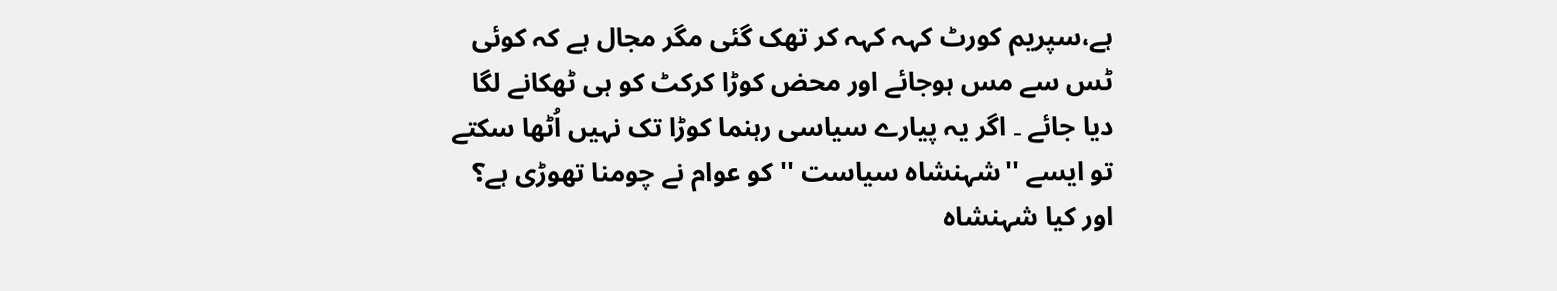ہے،سپریم کورٹ کہہ کہہ کر تھک گئی مگر مجال ہے کہ کوئی ٹس سے مس ہوجائے اور محض کوڑا کرکٹ کو ہی ٹھکانے لگا دیا جائے ۔ اگر یہ پیارے سیاسی رہنما کوڑا تک نہیں اُٹھا سکتے تو ایسے ''شہنشاہ سیاست ''کو عوام نے چومنا تھوڑی ہے؟ اور کیا شہنشاہ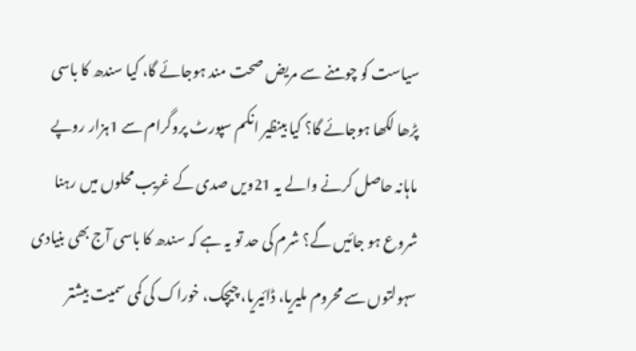سیاست کو چومنے سے مریض صحت مند ہوجائے گا، کیا سندھ کا باسی پڑھا لکھا ہوجائے گا؟ کیا بینظیر انکم سپورٹ پروگرام سے 1ہزار روپے ماہانہ حاصل کرنے والے یہ 21ویں صدی کے غریب محلوں میں رہنا شروع ہو جائیں گے؟ شرم کی حد تو یہ ہے کہ سندھ کا باسی آج بھی بنیادی سہولتوں سے محروم ملیریا، ڈائیریا، چیچک، خوراک کی کمی سمیت بیشتر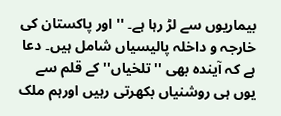بیماریوں سے لڑ رہا ہے۔ '' اور پاکستان کی خارجہ و داخلہ پالیسیاں شامل ہیں۔ دعا ہے کہ آیندہ بھی ''تلخیاں'' کے قلم سے یوں ہی روشنیاں بکھرتی رہیں اورہم ملک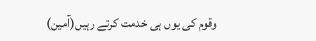وقوم کی یوں ہی خدمت کرتے رہیں(آمین)